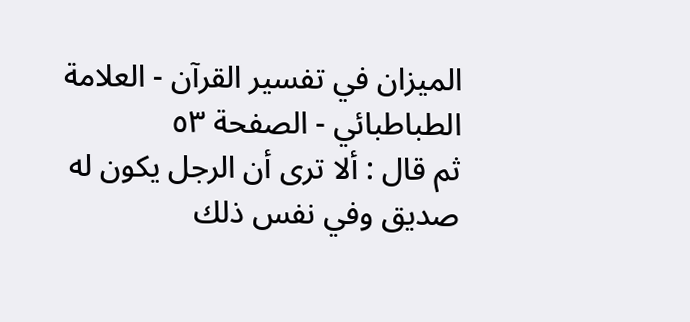الميزان في تفسير القرآن - العلامة الطباطبائي - الصفحة ٥٣
ثم قال : ألا ترى أن الرجل يكون له صديق وفي نفس ذلك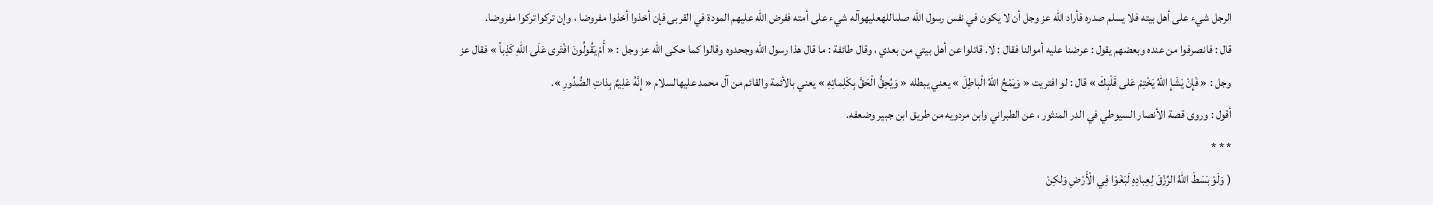الرجل شيء على أهل بيته فلا يسلم صدره فأراد الله عز وجل أن لا يكون في نفس رسول الله صلىاللهعليهوآله شيء على أمته ففرض الله عليهم المودة في القربى فإن أخذوا أخذوا مفروضا ، وإن تركوا تركوا مفروضا.
قال : فانصرفوا من عنده وبعضهم يقول : عرضنا عليه أموالنا فقال : لا. قاتلوا عن أهل بيتي من بعدي ، وقال طائفة : ما قال هذا رسول الله وجحدوه وقالوا كما حكى الله عز وجل : « أَمْ يَقُولُونَ افْتَرى عَلَى اللهِ كَذِباً » فقال عز وجل : « فَإِنْ يَشَإِ اللهُ يَخْتِمْ عَلى قَلْبِكَ » قال : لو افتريت « وَيَمْحُ اللهُ الْباطِلَ » يعني يبطله « وَيُحِقُّ الْحَقَّ بِكَلِماتِهِ » يعني بالأئمة والقائم من آل محمد عليهالسلام « إِنَّهُ عَلِيمٌ بِذاتِ الصُّدُورِ ».
أقول : وروى قصة الأنصار السيوطي في الدر المنثور ، عن الطبراني وابن مردويه من طريق ابن جبير وضعفه.
* * *
( وَلَوْ بَسَطَ اللهُ الرِّزْقَ لِعِبادِهِ لَبَغَوْا فِي الْأَرْضِ وَلكِنْ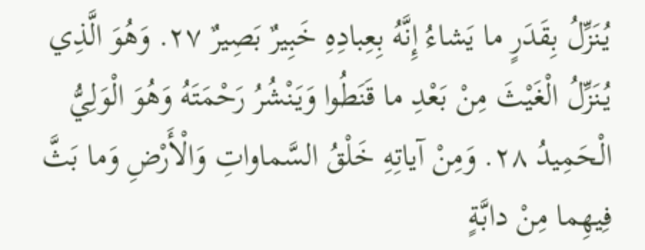يُنَزِّلُ بِقَدَرٍ ما يَشاءُ إِنَّهُ بِعِبادِهِ خَبِيرٌ بَصِيرٌ ٢٧. وَهُوَ الَّذِي يُنَزِّلُ الْغَيْثَ مِنْ بَعْدِ ما قَنَطُوا وَيَنْشُرُ رَحْمَتَهُ وَهُوَ الْوَلِيُّ الْحَمِيدُ ٢٨. وَمِنْ آياتِهِ خَلْقُ السَّماواتِ وَالْأَرْضِ وَما بَثَّ فِيهِما مِنْ دابَّةٍ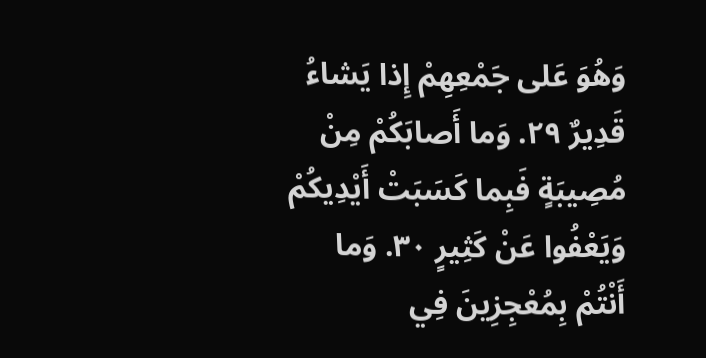وَهُوَ عَلى جَمْعِهِمْ إِذا يَشاءُ قَدِيرٌ ٢٩. وَما أَصابَكُمْ مِنْ مُصِيبَةٍ فَبِما كَسَبَتْ أَيْدِيكُمْ وَيَعْفُوا عَنْ كَثِيرٍ ٣٠. وَما أَنْتُمْ بِمُعْجِزِينَ فِي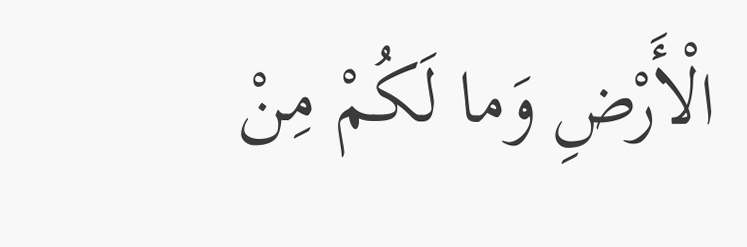الْأَرْضِ وَما لَكُمْ مِنْ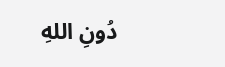دُونِ اللهِ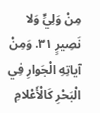مِنْ وَلِيٍّ وَلا نَصِيرٍ ٣١. وَمِنْ آياتِهِ الْجَوارِ فِي الْبَحْرِ كَالْأَعْلامِ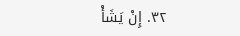٣٢. إِنْ يَشَأْ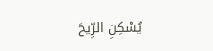يُسْكِنِ الرِّيحَ